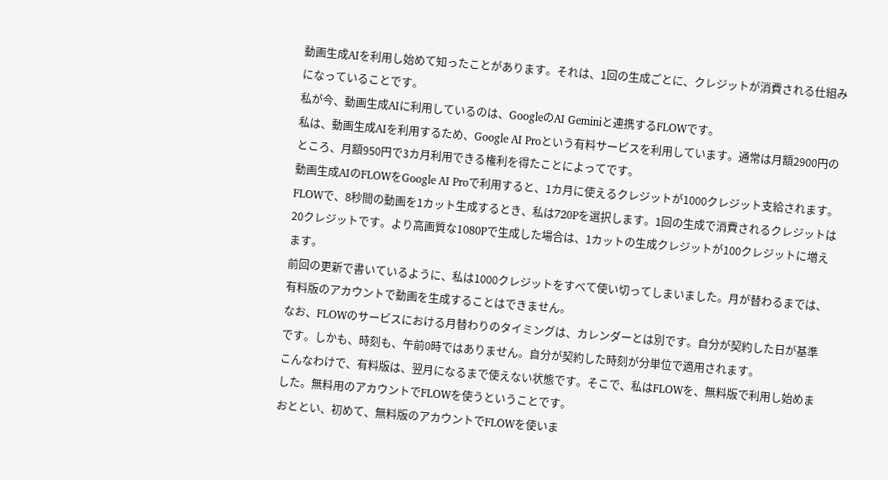動画生成AIを利用し始めて知ったことがあります。それは、1回の生成ごとに、クレジットが消費される仕組みになっていることです。
私が今、動画生成AIに利用しているのは、GoogleのAI Geminiと連携するFLOWです。
私は、動画生成AIを利用するため、Google AI Proという有料サービスを利用しています。通常は月額2900円のところ、月額950円で3カ月利用できる権利を得たことによってです。
動画生成AIのFLOWをGoogle AI Proで利用すると、1カ月に使えるクレジットが1000クレジット支給されます。
FLOWで、8秒間の動画を1カット生成するとき、私は720Pを選択します。1回の生成で消費されるクレジットは20クレジットです。より高画質な1080Pで生成した場合は、1カットの生成クレジットが100クレジットに増えます。
前回の更新で書いているように、私は1000クレジットをすべて使い切ってしまいました。月が替わるまでは、有料版のアカウントで動画を生成することはできません。
なお、FLOWのサービスにおける月替わりのタイミングは、カレンダーとは別です。自分が契約した日が基準です。しかも、時刻も、午前0時ではありません。自分が契約した時刻が分単位で適用されます。
こんなわけで、有料版は、翌月になるまで使えない状態です。そこで、私はFLOWを、無料版で利用し始めました。無料用のアカウントでFLOWを使うということです。
おととい、初めて、無料版のアカウントでFLOWを使いま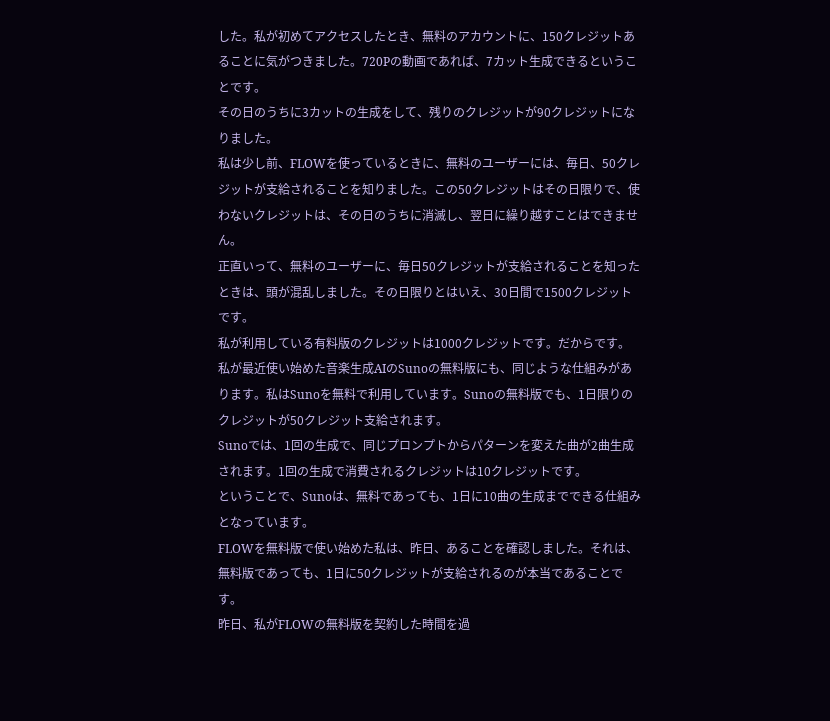した。私が初めてアクセスしたとき、無料のアカウントに、150クレジットあることに気がつきました。720Pの動画であれば、7カット生成できるということです。
その日のうちに3カットの生成をして、残りのクレジットが90クレジットになりました。
私は少し前、FLOWを使っているときに、無料のユーザーには、毎日、50クレジットが支給されることを知りました。この50クレジットはその日限りで、使わないクレジットは、その日のうちに消滅し、翌日に繰り越すことはできません。
正直いって、無料のユーザーに、毎日50クレジットが支給されることを知ったときは、頭が混乱しました。その日限りとはいえ、30日間で1500クレジットです。
私が利用している有料版のクレジットは1000クレジットです。だからです。
私が最近使い始めた音楽生成AIのSunoの無料版にも、同じような仕組みがあります。私はSunoを無料で利用しています。Sunoの無料版でも、1日限りのクレジットが50クレジット支給されます。
Sunoでは、1回の生成で、同じプロンプトからパターンを変えた曲が2曲生成されます。1回の生成で消費されるクレジットは10クレジットです。
ということで、Sunoは、無料であっても、1日に10曲の生成までできる仕組みとなっています。
FLOWを無料版で使い始めた私は、昨日、あることを確認しました。それは、無料版であっても、1日に50クレジットが支給されるのが本当であることです。
昨日、私がFLOWの無料版を契約した時間を過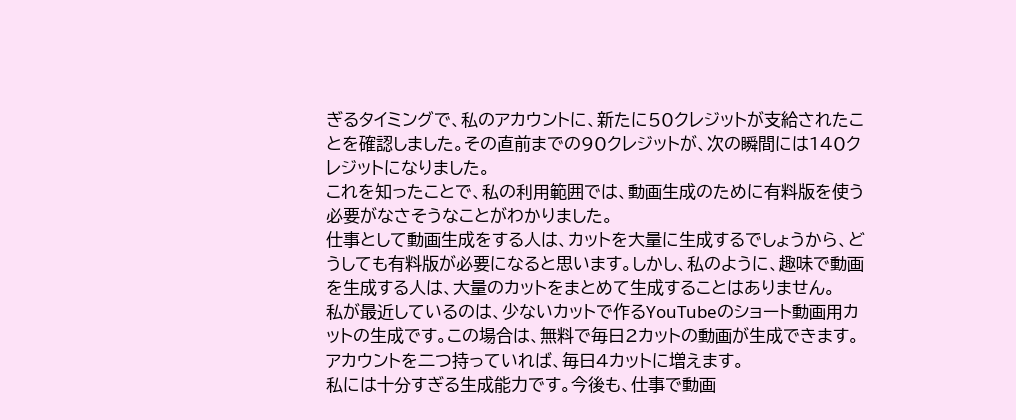ぎるタイミングで、私のアカウントに、新たに50クレジットが支給されたことを確認しました。その直前までの90クレジットが、次の瞬間には140クレジットになりました。
これを知ったことで、私の利用範囲では、動画生成のために有料版を使う必要がなさそうなことがわかりました。
仕事として動画生成をする人は、カットを大量に生成するでしょうから、どうしても有料版が必要になると思います。しかし、私のように、趣味で動画を生成する人は、大量のカットをまとめて生成することはありません。
私が最近しているのは、少ないカットで作るYouTubeのショート動画用カットの生成です。この場合は、無料で毎日2カットの動画が生成できます。アカウントを二つ持っていれば、毎日4カットに増えます。
私には十分すぎる生成能力です。今後も、仕事で動画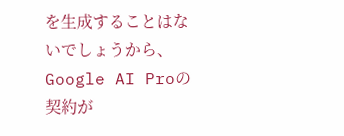を生成することはないでしょうから、Google AI Proの契約が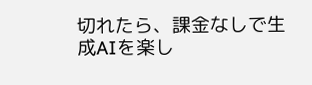切れたら、課金なしで生成AIを楽し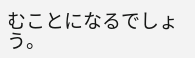むことになるでしょう。